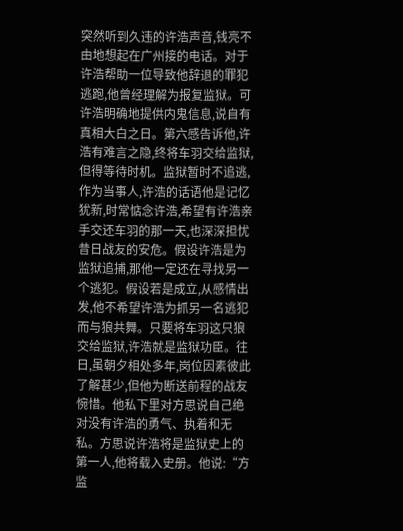突然听到久违的许浩声音,钱亮不由地想起在广州接的电话。对于许浩帮助一位导致他辞退的罪犯逃跑,他曾经理解为报复监狱。可许浩明确地提供内鬼信息,说自有真相大白之日。第六感告诉他,许浩有难言之隐,终将车羽交给监狱,但得等待时机。监狱暂时不追逃,作为当事人,许浩的话语他是记忆犹新,时常惦念许浩,希望有许浩亲手交还车羽的那一天,也深深担忧昔日战友的安危。假设许浩是为监狱追捕,那他一定还在寻找另一个逃犯。假设若是成立,从感情出发,他不希望许浩为抓另一名逃犯而与狼共舞。只要将车羽这只狼交给监狱,许浩就是监狱功臣。往日,虽朝夕相处多年,岗位因素彼此了解甚少,但他为断送前程的战友惋惜。他私下里对方思说自己绝对没有许浩的勇气、执着和无私。方思说许浩将是监狱史上的第一人,他将载入史册。他说:“方监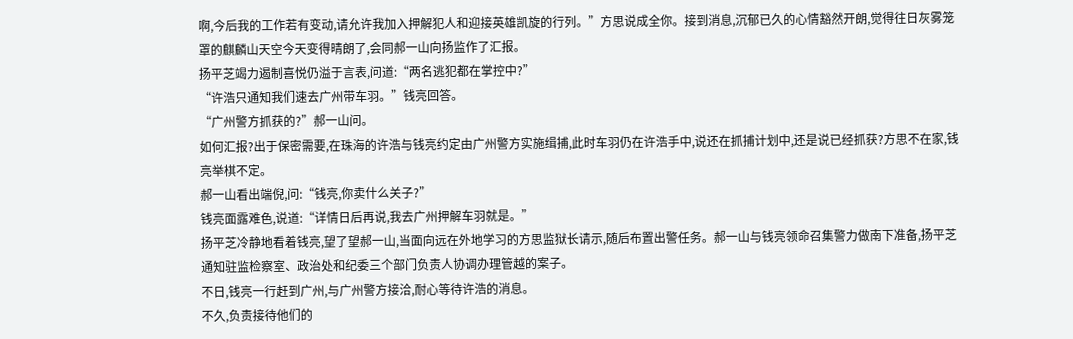啊,今后我的工作若有变动,请允许我加入押解犯人和迎接英雄凯旋的行列。”方思说成全你。接到消息,沉郁已久的心情豁然开朗,觉得往日灰雾笼罩的麒麟山天空今天变得晴朗了,会同郝一山向扬监作了汇报。
扬平芝竭力遏制喜悦仍溢于言表,问道:“两名逃犯都在掌控中?”
“许浩只通知我们速去广州带车羽。”钱亮回答。
“广州警方抓获的?”郝一山问。
如何汇报?出于保密需要,在珠海的许浩与钱亮约定由广州警方实施缉捕,此时车羽仍在许浩手中,说还在抓捕计划中,还是说已经抓获?方思不在家,钱亮举棋不定。
郝一山看出端倪,问:“钱亮,你卖什么关子?”
钱亮面露难色,说道:“详情日后再说,我去广州押解车羽就是。”
扬平芝冷静地看着钱亮,望了望郝一山,当面向远在外地学习的方思监狱长请示,随后布置出警任务。郝一山与钱亮领命召集警力做南下准备,扬平芝通知驻监检察室、政治处和纪委三个部门负责人协调办理管越的案子。
不日,钱亮一行赶到广州,与广州警方接洽,耐心等待许浩的消息。
不久,负责接待他们的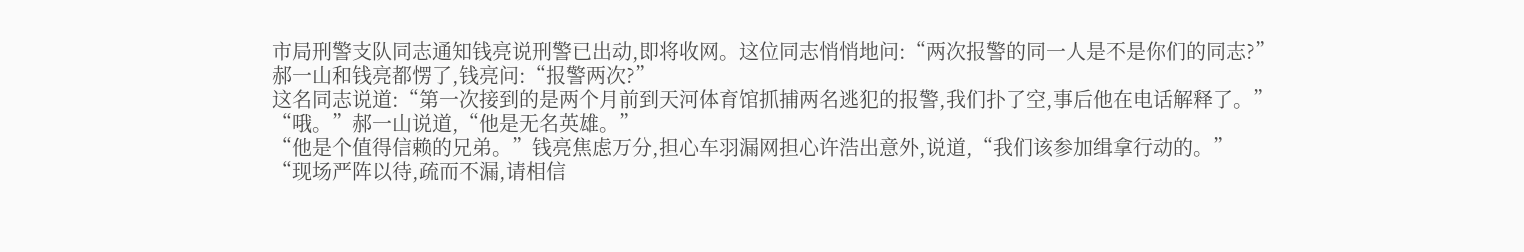市局刑警支队同志通知钱亮说刑警已出动,即将收网。这位同志悄悄地问:“两次报警的同一人是不是你们的同志?”
郝一山和钱亮都愣了,钱亮问:“报警两次?”
这名同志说道:“第一次接到的是两个月前到天河体育馆抓捕两名逃犯的报警,我们扑了空,事后他在电话解释了。”
“哦。”郝一山说道,“他是无名英雄。”
“他是个值得信赖的兄弟。”钱亮焦虑万分,担心车羽漏网担心许浩出意外,说道,“我们该参加缉拿行动的。”
“现场严阵以待,疏而不漏,请相信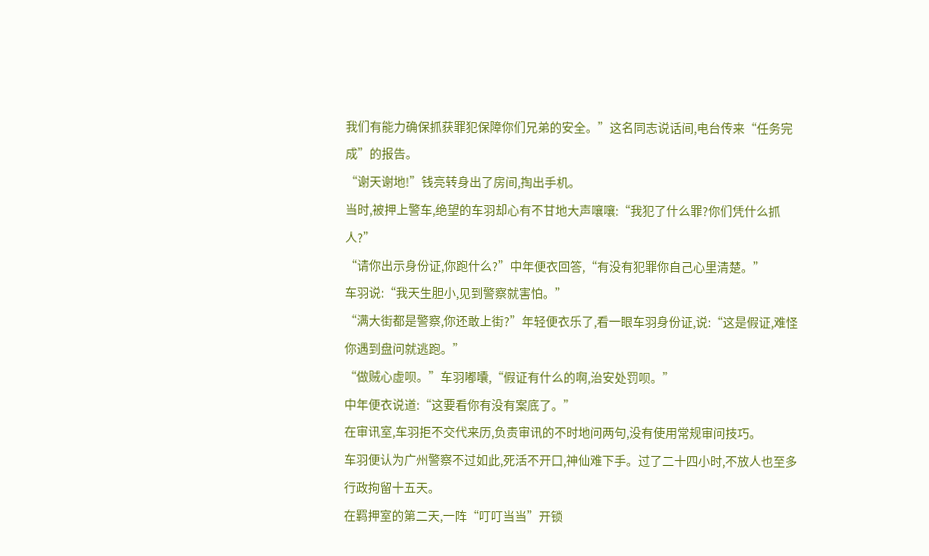我们有能力确保抓获罪犯保障你们兄弟的安全。”这名同志说话间,电台传来“任务完成”的报告。
“谢天谢地!”钱亮转身出了房间,掏出手机。
当时,被押上警车,绝望的车羽却心有不甘地大声嚷嚷:“我犯了什么罪?你们凭什么抓人?”
“请你出示身份证,你跑什么?”中年便衣回答,“有没有犯罪你自己心里清楚。”
车羽说:“我天生胆小,见到警察就害怕。”
“满大街都是警察,你还敢上街?”年轻便衣乐了,看一眼车羽身份证,说:“这是假证,难怪你遇到盘问就逃跑。”
“做贼心虚呗。”车羽嘟囔,“假证有什么的啊,治安处罚呗。”
中年便衣说道:“这要看你有没有案底了。”
在审讯室,车羽拒不交代来历,负责审讯的不时地问两句,没有使用常规审问技巧。
车羽便认为广州警察不过如此,死活不开口,神仙难下手。过了二十四小时,不放人也至多行政拘留十五天。
在羁押室的第二天,一阵“叮叮当当”开锁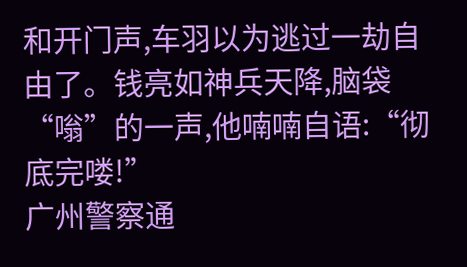和开门声,车羽以为逃过一劫自由了。钱亮如神兵天降,脑袋“嗡”的一声,他喃喃自语:“彻底完喽!”
广州警察通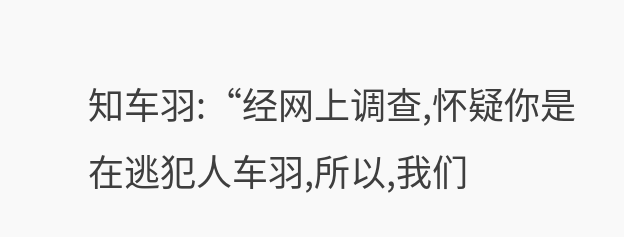知车羽:“经网上调查,怀疑你是在逃犯人车羽,所以,我们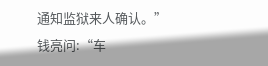通知监狱来人确认。”
钱亮问:“车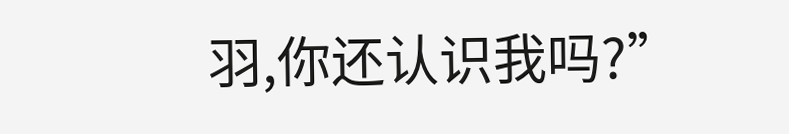羽,你还认识我吗?”